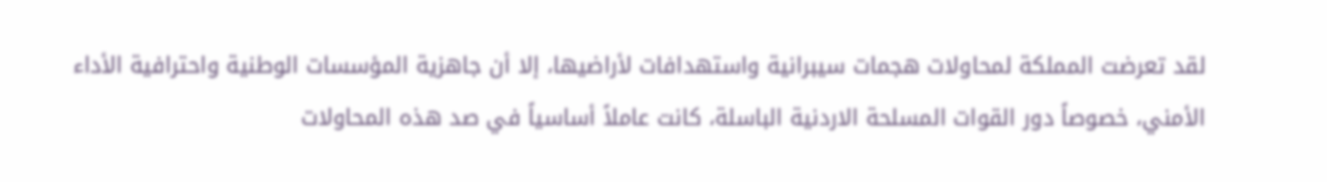لقد تعرضت المملكة لمحاولات هجمات سيبرانية واستهدافات لأراضيها، إلا أن جاهزية المؤسسات الوطنية واحترافية الأداء الأمني، خصوصاً دور القوات المسلحة الاردنية الباسلة، كانت عاملاً أساسياً في صد هذه المحاولات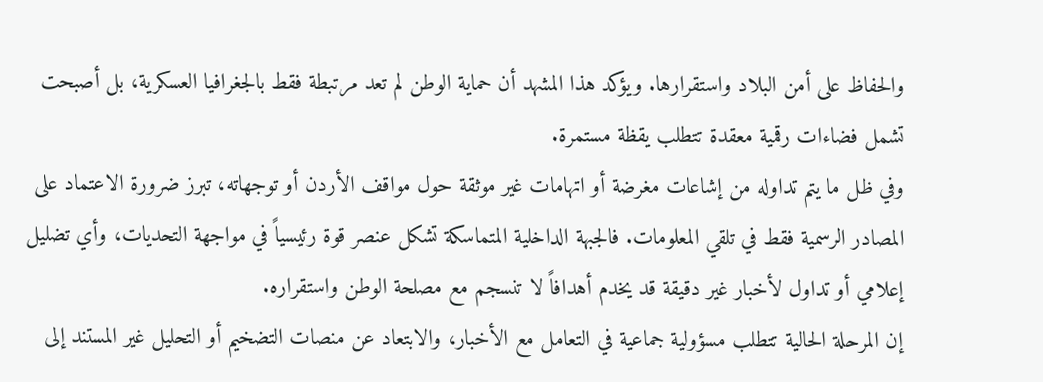والحفاظ على أمن البلاد واستقرارها. ويؤكد هذا المشهد أن حماية الوطن لم تعد مرتبطة فقط بالجغرافيا العسكرية، بل أصبحت تشمل فضاءات رقمية معقدة تتطلب يقظة مستمرة.
وفي ظل ما يتم تداوله من إشاعات مغرضة أو اتهامات غير موثقة حول مواقف الأردن أو توجهاته، تبرز ضرورة الاعتماد على المصادر الرسمية فقط في تلقي المعلومات. فالجبهة الداخلية المتماسكة تشكل عنصر قوة رئيسياً في مواجهة التحديات، وأي تضليل إعلامي أو تداول لأخبار غير دقيقة قد يخدم أهدافاً لا تنسجم مع مصلحة الوطن واستقراره.
إن المرحلة الحالية تتطلب مسؤولية جماعية في التعامل مع الأخبار، والابتعاد عن منصات التضخيم أو التحليل غير المستند إلى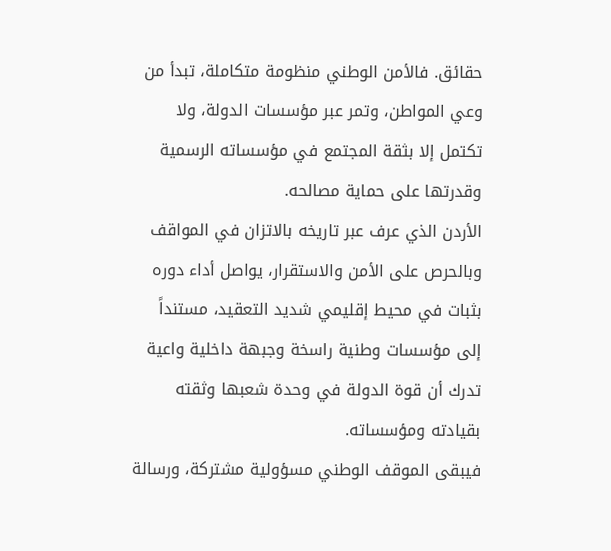حقائق. فالأمن الوطني منظومة متكاملة، تبدأ من وعي المواطن، وتمر عبر مؤسسات الدولة، ولا تكتمل إلا بثقة المجتمع في مؤسساته الرسمية وقدرتها على حماية مصالحه.
الأردن الذي عرف عبر تاريخه بالاتزان في المواقف وبالحرص على الأمن والاستقرار، يواصل أداء دوره بثبات في محيط إقليمي شديد التعقيد، مستنداً إلى مؤسسات وطنية راسخة وجبهة داخلية واعية تدرك أن قوة الدولة في وحدة شعبها وثقته بقيادته ومؤسساته.
فيبقى الموقف الوطني مسؤولية مشتركة، ورسالة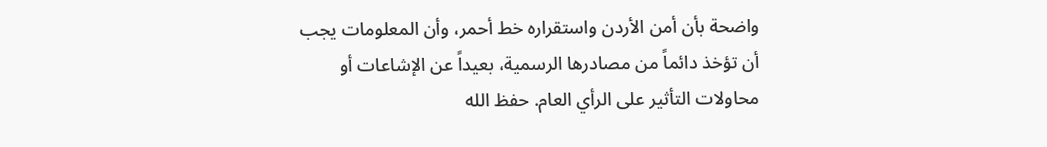واضحة بأن أمن الأردن واستقراره خط أحمر، وأن المعلومات يجب أن تؤخذ دائماً من مصادرها الرسمية، بعيداً عن الإشاعات أو محاولات التأثير على الرأي العام. حفظ الله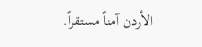الأردن آمناً مستقراً.